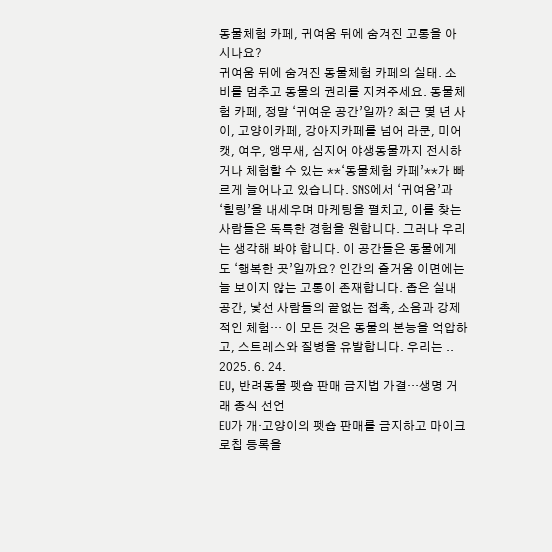동물체험 카페, 귀여움 뒤에 숨겨진 고통을 아시나요?
귀여움 뒤에 숨겨진 동물체험 카페의 실태. 소비를 멈추고 동물의 권리를 지켜주세요. 동물체험 카페, 정말 ‘귀여운 공간’일까? 최근 몇 년 사이, 고양이카페, 강아지카페를 넘어 라쿤, 미어캣, 여우, 앵무새, 심지어 야생동물까지 전시하거나 체험할 수 있는 **‘동물체험 카페’**가 빠르게 늘어나고 있습니다. SNS에서 ‘귀여움’과 ‘힐링’을 내세우며 마케팅을 펼치고, 이를 찾는 사람들은 독특한 경험을 원합니다. 그러나 우리는 생각해 봐야 합니다. 이 공간들은 동물에게도 ‘행복한 곳’일까요? 인간의 즐거움 이면에는 늘 보이지 않는 고통이 존재합니다. 좁은 실내 공간, 낯선 사람들의 끝없는 접촉, 소음과 강제적인 체험… 이 모든 것은 동물의 본능을 억압하고, 스트레스와 질병을 유발합니다. 우리는 ..
2025. 6. 24.
EU, 반려동물 펫숍 판매 금지법 가결…생명 거래 종식 선언
EU가 개·고양이의 펫숍 판매를 금지하고 마이크로칩 등록을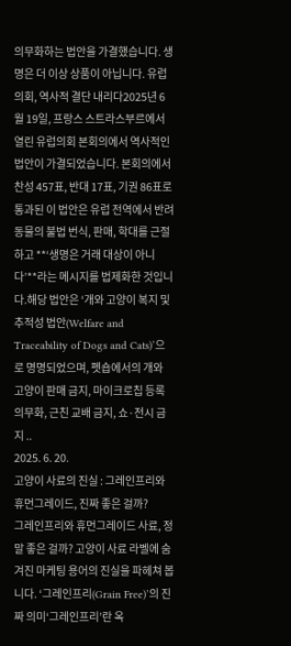의무화하는 법안을 가결했습니다. 생명은 더 이상 상품이 아닙니다. 유럽의회, 역사적 결단 내리다2025년 6월 19일, 프랑스 스트라스부르에서 열린 유럽의회 본회의에서 역사적인 법안이 가결되었습니다. 본회의에서 찬성 457표, 반대 17표, 기권 86표로 통과된 이 법안은 유럽 전역에서 반려동물의 불법 번식, 판매, 학대를 근절하고 **‘생명은 거래 대상이 아니다’**라는 메시지를 법제화한 것입니다.해당 법안은 ‘개와 고양이 복지 및 추적성 법안(Welfare and Traceability of Dogs and Cats)’으로 명명되었으며, 펫숍에서의 개와 고양이 판매 금지, 마이크로칩 등록 의무화, 근친 교배 금지, 쇼·전시 금지 ..
2025. 6. 20.
고양이 사료의 진실 : 그레인프리와 휴먼그레이드, 진짜 좋은 걸까?
그레인프리와 휴먼그레이드 사료, 정말 좋은 걸까? 고양이 사료 라벨에 숨겨진 마케팅 용어의 진실을 파헤쳐 봅니다. ‘그레인프리(Grain Free)’의 진짜 의미‘그레인프리’란 옥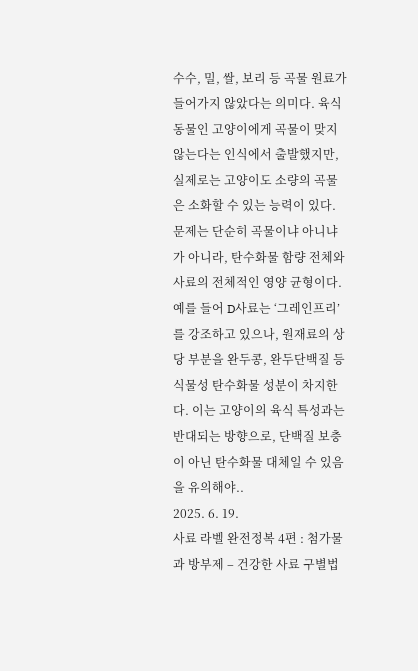수수, 밀, 쌀, 보리 등 곡물 원료가 들어가지 않았다는 의미다. 육식동물인 고양이에게 곡물이 맞지 않는다는 인식에서 출발했지만, 실제로는 고양이도 소량의 곡물은 소화할 수 있는 능력이 있다. 문제는 단순히 곡물이냐 아니냐가 아니라, 탄수화물 함량 전체와 사료의 전체적인 영양 균형이다. 예를 들어 D사료는 ‘그레인프리’를 강조하고 있으나, 원재료의 상당 부분을 완두콩, 완두단백질 등 식물성 탄수화물 성분이 차지한다. 이는 고양이의 육식 특성과는 반대되는 방향으로, 단백질 보충이 아닌 탄수화물 대체일 수 있음을 유의해야..
2025. 6. 19.
사료 라벨 완전정복 4편 : 첨가물과 방부제 – 건강한 사료 구별법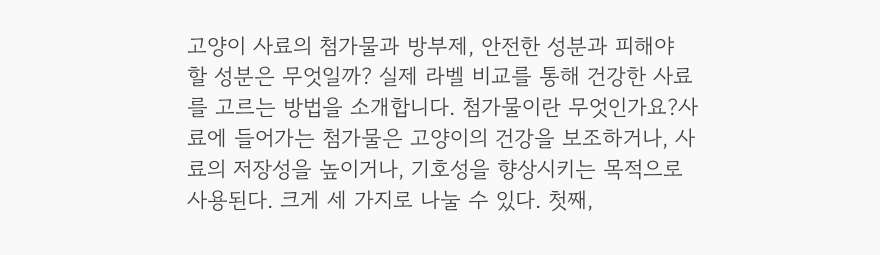고양이 사료의 첨가물과 방부제, 안전한 성분과 피해야 할 성분은 무엇일까? 실제 라벨 비교를 통해 건강한 사료를 고르는 방법을 소개합니다. 첨가물이란 무엇인가요?사료에 들어가는 첨가물은 고양이의 건강을 보조하거나, 사료의 저장성을 높이거나, 기호성을 향상시키는 목적으로 사용된다. 크게 세 가지로 나눌 수 있다. 첫째,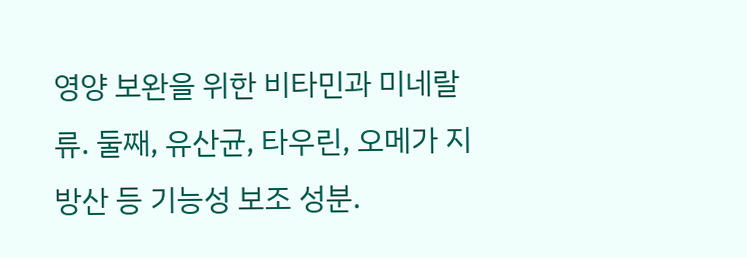영양 보완을 위한 비타민과 미네랄류. 둘째, 유산균, 타우린, 오메가 지방산 등 기능성 보조 성분.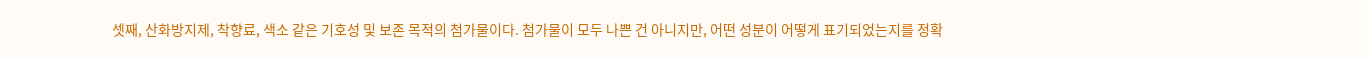셋째, 산화방지제, 착향료, 색소 같은 기호성 및 보존 목적의 첨가물이다. 첨가물이 모두 나쁜 건 아니지만, 어떤 성분이 어떻게 표기되었는지를 정확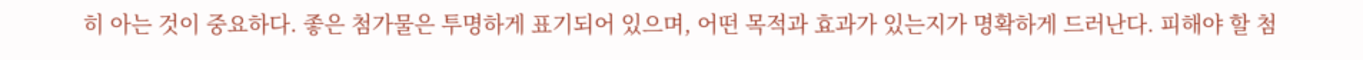히 아는 것이 중요하다. 좋은 첨가물은 투명하게 표기되어 있으며, 어떤 목적과 효과가 있는지가 명확하게 드러난다. 피해야 할 첨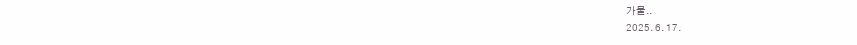가물..
2025. 6. 17.